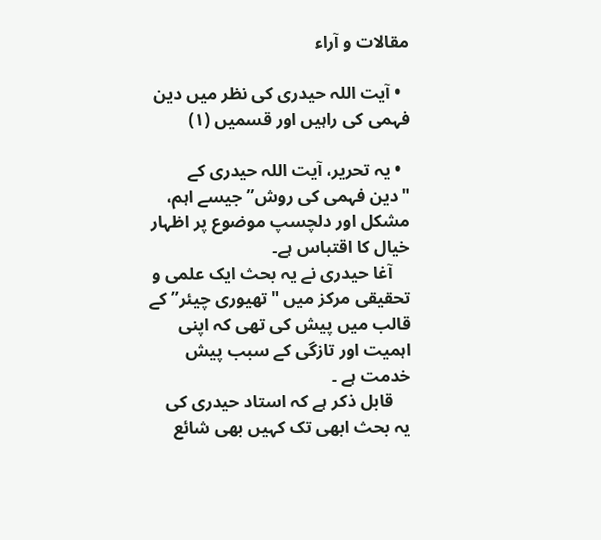مقالات و آراء

  • آیت اللہ حیدری کی نظر میں دین فہمی کی راہیں اور قسمیں (۱)

  • یہ تحریر، آیت اللہ حیدری کے "دین فہمی کی روش” جیسے اہم، مشکل اور دلچسپ موضوع پر اظہار خیال کا اقتباس ہے۔
    آغا حیدری نے یہ بحث ایک علمی و تحقیقی مرکز میں "تھیوری چیئر” کے قالب میں پیش کی تھی کہ اپنی اہمیت اور تازگی کے سبب پیش خدمت ہے ۔
    قابل ذکر ہے کہ استاد حیدری کی یہ بحث ابھی تک کہیں بھی شائع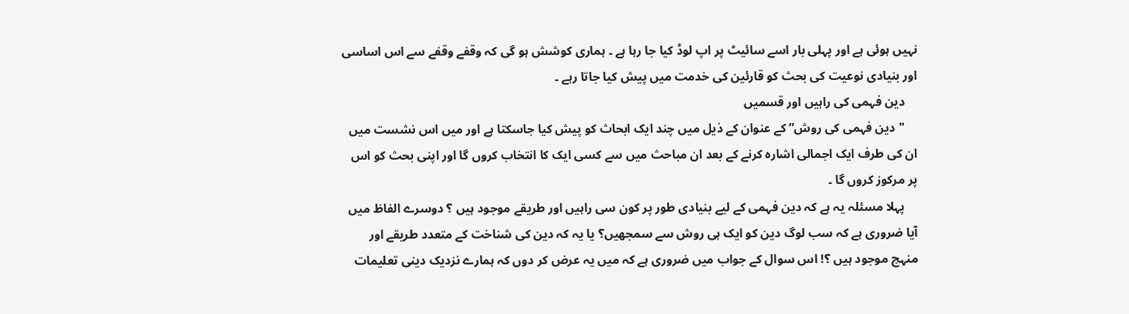نہیں ہوئی ہے اور پہلی بار اسے سائیٹ پر اپ لوڈ کیا جا رہا ہے ۔ ہماری کوشش ہو گی کہ وقفے وقفے سے اس اساسی اور بنیادی نوعیت کی بحث کو قارئین کی خدمت میں پیش کیا جاتا رہے ۔
    دین فہمی کی راہیں اور قسمیں
    "دین فہمی کی روش” کے عنوان کے ذیل میں چند ایک ابحاث کو پیش کیا جاسکتا ہے اور میں اس نشست میں ان کی طرف ایک اجمالی اشارہ کرنے کے بعد ان مباحث میں سے کسی ایک کا انتخاب کروں گا اور اپنی بحث کو اس پر مرکوز کروں گا ۔
    پہلا مسئلہ یہ ہے کہ دین فہمی کے لیے بنیادی طور پر کون سی راہیں اور طریقے موجود ہیں ؟ دوسرے الفاظ میں آیا ضروری ہے کہ سب لوگ دین کو ایک ہی روش سے سمجھیں؟ یا یہ کہ دین کی شناخت کے متعدد طریقے اور منہج موجود ہیں ؟! اس سوال کے جواب میں ضروری ہے کہ میں یہ عرض کر دوں کہ ہمارے نزدیک دینی تعلیمات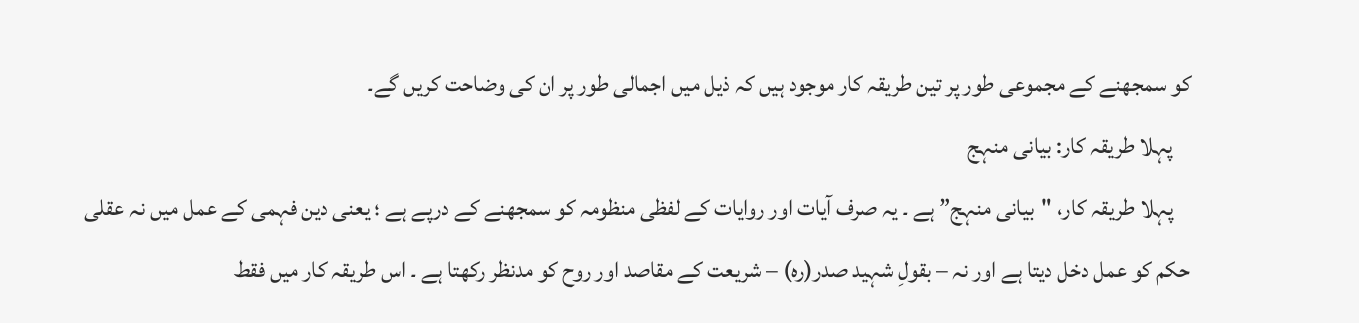کو سمجھنے کے مجموعی طور پر تین طریقہ کار موجود ہیں کہ ذیل میں اجمالی طور پر ان کی وضاحت کریں گے۔
    پہلا طریقہ کار: بیانی منہج
    پہلا طریقہ کار، "بیانی منہج” ہے ۔ یہ صرف آیات اور روایات کے لفظی منظومہ کو سمجھنے کے درپے ہے ؛ یعنی دین فہمی کے عمل میں نہ عقلی حکم کو عمل دخل دیتا ہے اور نہ – بقولِ شہید صدر(رہ) – شریعت کے مقاصد اور روح کو مدنظر رکھتا ہے ۔ اس طریقہ کار میں فقط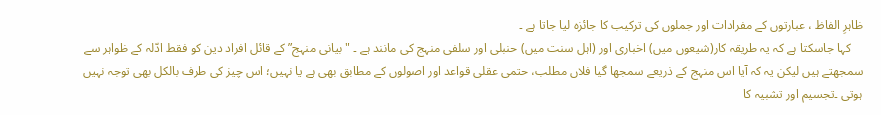ظاہرِ الفاظ ، عبارتوں کے مفرادات اور جملوں کی ترکیب کا جائزہ لیا جاتا ہے ۔
    کہا جاسکتا ہے کہ یہ طریقہ کار(شیعوں میں) اخباری اور (اہل سنت میں) حنبلی اور سلفی منہج کی مانند ہے ۔ "بیانی منہج” کے قائل افراد دین کو فقط ادّلہ کے ظواہر سے سمجھتے ہیں لیکن یہ کہ آیا اس منہج کے ذریعے سمجھا گیا فلاں مطلب، حتمی عقلی قواعد اور اصولوں کے مطابق بھی ہے یا نہیں؛ اس چیز کی طرف بالکل بھی توجہ نہیں ہوتی ۔تجسیم اور تشبیہ کا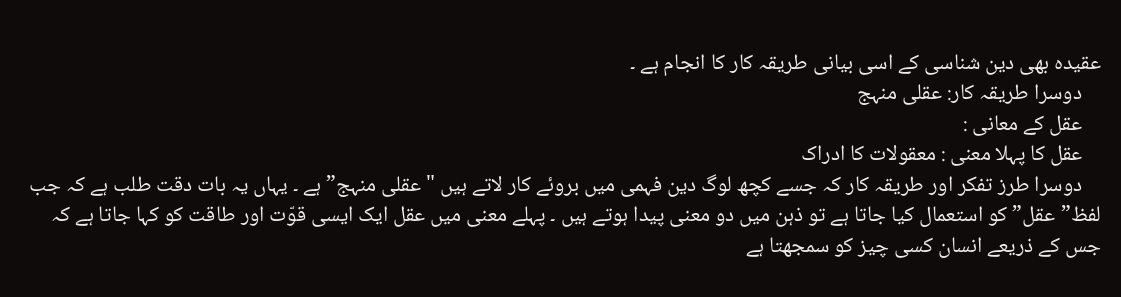عقیدہ بھی دین شناسی کے اسی بیانی طریقہ کار کا انجام ہے ۔
    دوسرا طریقہ کار: عقلی منہج
    عقل کے معانی :
    عقل کا پہلا معنی : معقولات کا ادراک
    دوسرا طرز تفکر اور طریقہ کار کہ جسے کچھ لوگ دین فہمی میں بروئے کار لاتے ہیں "عقلی منہج” ہے ۔ یہاں یہ بات دقت طلب ہے کہ جب لفظ”عقل” کو استعمال کیا جاتا ہے تو ذہن میں دو معنی پیدا ہوتے ہیں ۔ پہلے معنی میں عقل ایک ایسی قوّت اور طاقت کو کہا جاتا ہے کہ جس کے ذریعے انسان کسی چیز کو سمجھتا ہے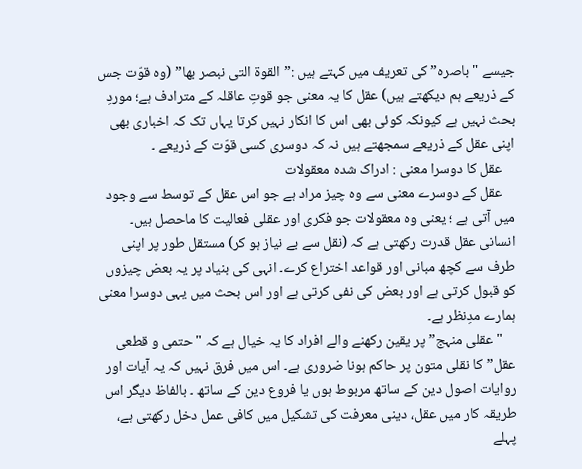جیسے "باصرہ” کی تعریف میں کہتے ہیں :”القوۃ التی نبصر بھا” (وہ قوّت جس کے ذریعے ہم دیکھتے ہیں) عقل کا یہ معنی جو قوتِ عاقلہ کے مترادف ہے؛ موردِ بحث نہیں ہے کیونکہ کوئی بھی اس کا انکار نہیں کرتا یہاں تک کہ اخباری بھی اپنی عقل کے ذریعے سمجھتے ہیں نہ کہ دوسری کسی قوّت کے ذریعے ۔
    عقل کا دوسرا معنی : ادراک شدہ معقولات
    عقل کے دوسرے معنی سے وہ چیز مراد ہے جو اس عقل کے توسط سے وجود میں آتی ہے ؛ یعنی وہ معقولات جو فکری اور عقلی فعالیت کا ماحصل ہیں۔ انسانی عقل قدرت رکھتی ہے کہ (نقل سے بے نیاز ہو کر) مستقل طور پر اپنی طرف سے کچھ مبانی اور قواعد اختراع کرے۔ انہی کی بنیاد پر یہ بعض چیزوں کو قبول کرتی ہے اور بعض کی نفی کرتی ہے اور اس بحث میں یہی دوسرا معنی ہمارے مدِنظر ہے۔
    "عقلی منہج” پر یقین رکھنے والے افراد کا یہ خیال ہے کہ "حتمی و قطعی عقل” کا نقلی متون پر حاکم ہونا ضروری ہے۔ اس میں فرق نہیں کہ یہ آیات اور روایات اصول دین کے ساتھ مربوط ہوں یا فروع دین کے ساتھ ۔ بالفاظ دیگر اس طریقہ کار میں عقل، دینی معرفت کی تشکیل میں کافی عمل دخل رکھتی ہے، پہلے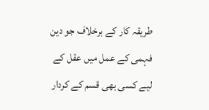طریقہ کار کے برخلاف جو دین فہمی کے عمل میں عقل کے لیے کسی بھی قسم کے کردار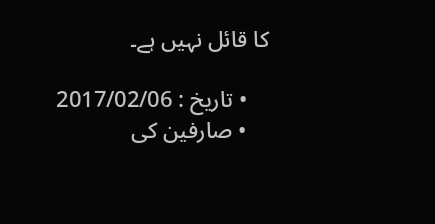کا قائل نہیں ہے۔

    • تاریخ : 2017/02/06
    • صارفین کی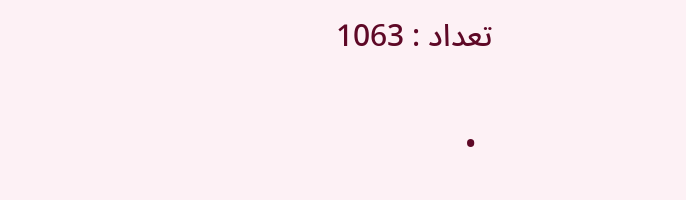تعداد : 1063

  •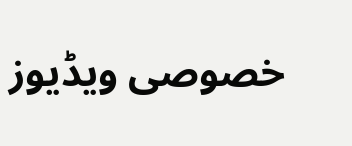خصوصی ویڈیوز